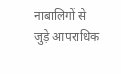नाबालिगों से जुड़े आपराधिक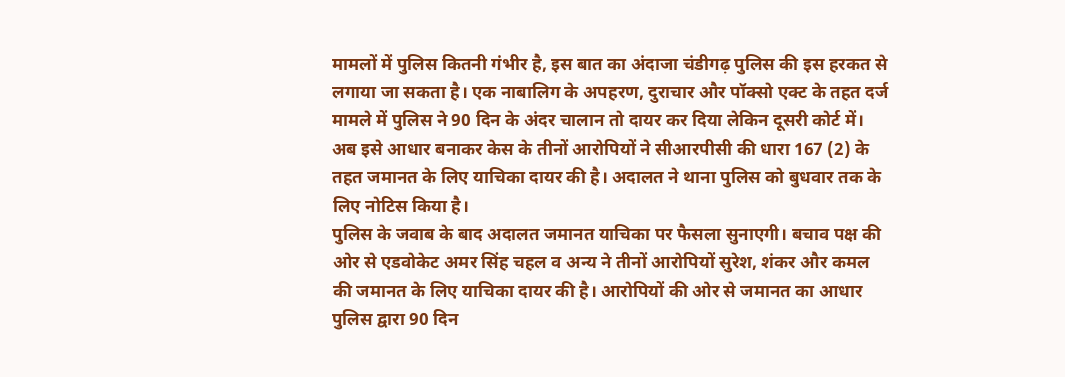मामलों में पुलिस कितनी गंभीर है, इस बात का अंदाजा चंडीगढ़ पुलिस की इस हरकत से लगाया जा सकता है। एक नाबालिग के अपहरण, दुराचार और पॉक्सो एक्ट के तहत दर्ज मामले में पुलिस ने 90 दिन के अंदर चालान तो दायर कर दिया लेकिन दूसरी कोर्ट में। अब इसे आधार बनाकर केस के तीनों आरोपियों ने सीआरपीसी की धारा 167 (2) के तहत जमानत के लिए याचिका दायर की है। अदालत ने थाना पुलिस को बुधवार तक के लिए नोटिस किया है।
पुलिस के जवाब के बाद अदालत जमानत याचिका पर फैसला सुनाएगी। बचाव पक्ष की ओर से एडवोकेट अमर सिंह चहल व अन्य ने तीनों आरोपियों सुरेश, शंकर और कमल की जमानत के लिए याचिका दायर की है। आरोपियों की ओर से जमानत का आधार पुलिस द्वारा 90 दिन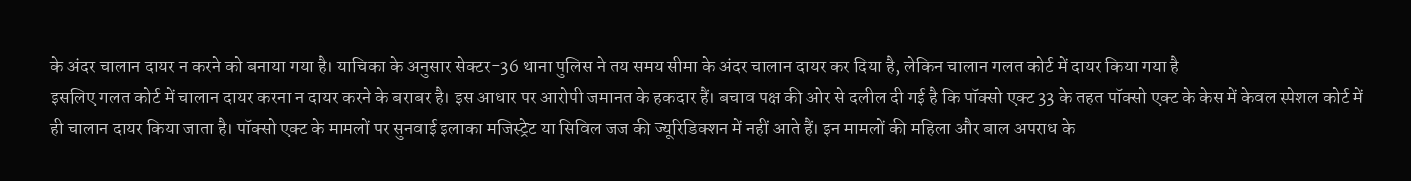के अंदर चालान दायर न करने को बनाया गया है। याचिका के अनुसार सेक्टर-36 थाना पुलिस ने तय समय सीमा के अंदर चालान दायर कर दिया है, लेकिन चालान गलत कोर्ट में दायर किया गया है
इसलिए गलत कोर्ट में चालान दायर करना न दायर करने के बराबर है। इस आधार पर आरोपी जमानत के हकदार हैं। बचाव पक्ष की ओर से दलील दी गई है कि पॉक्सो एक्ट 33 के तहत पॉक्सो एक्ट के केस में केवल स्पेशल कोर्ट में ही चालान दायर किया जाता है। पॉक्सो एक्ट के मामलों पर सुनवाई इलाका मजिस्ट्रेट या सिविल जज की ज्यूरिडिक्शन में नहीं आते हैं। इन मामलों की महिला और बाल अपराध के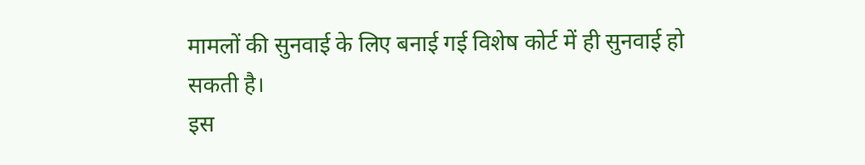मामलों की सुनवाई के लिए बनाई गई विशेष कोर्ट में ही सुनवाई हो सकती है।
इस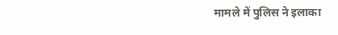मामले में पुलिस ने इलाका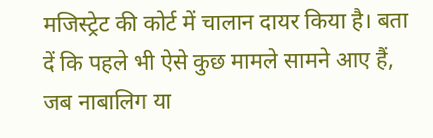मजिस्ट्रेट की कोर्ट में चालान दायर किया है। बता दें कि पहले भी ऐसे कुछ मामले सामने आए हैं, जब नाबालिग या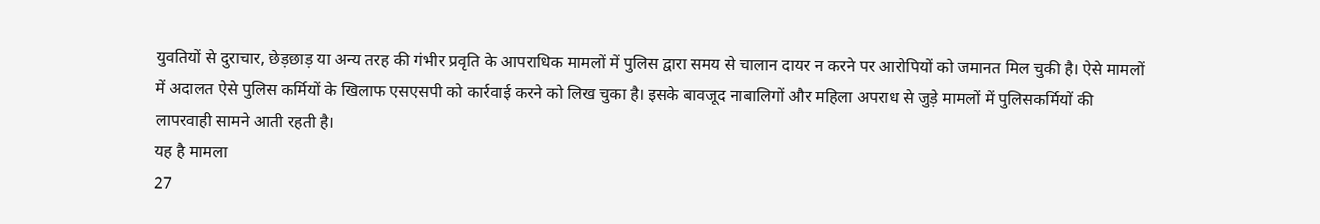युवतियों से दुराचार, छेड़छाड़ या अन्य तरह की गंभीर प्रवृति के आपराधिक मामलों में पुलिस द्वारा समय से चालान दायर न करने पर आरोपियों को जमानत मिल चुकी है। ऐसे मामलों में अदालत ऐसे पुलिस कर्मियों के खिलाफ एसएसपी को कार्रवाई करने को लिख चुका है। इसके बावजूद नाबालिगों और महिला अपराध से जुड़े मामलों में पुलिसकर्मियों की लापरवाही सामने आती रहती है।
यह है मामला
27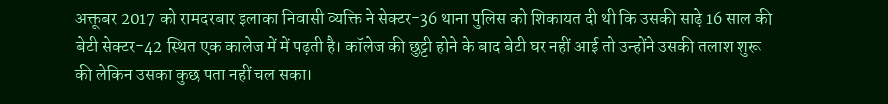अक्तूबर 2017 को रामदरबार इलाका निवासी व्यक्ति ने सेक्टर-36 थाना पुलिस को शिकायत दी थी कि उसकी साढ़े 16 साल की बेटी सेक्टर-42 स्थित एक कालेज में में पढ़ती है। कॉलेज की छुट्टी होने के बाद बेटी घर नहीं आई तो उन्होंने उसकी तलाश शुरू की लेकिन उसका कुछ पता नहीं चल सका।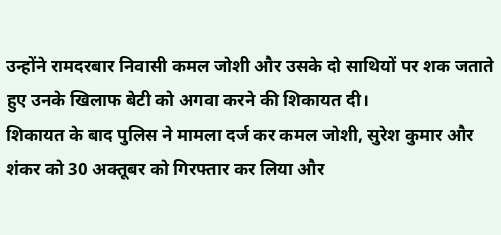उन्होंने रामदरबार निवासी कमल जोशी और उसके दो साथियों पर शक जताते हुए उनके खिलाफ बेटी को अगवा करने की शिकायत दी।
शिकायत के बाद पुलिस ने मामला दर्ज कर कमल जोशी, सुरेश कुमार और शंकर को 30 अक्तूबर को गिरफ्तार कर लिया और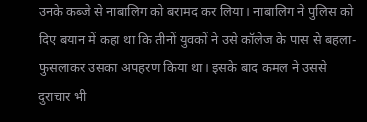उनके कब्जे से नाबालिग को बरामद कर लिया। नाबालिग ने पुलिस को दिए बयान में कहा था कि तीनों युवकों ने उसे कॉलेज के पास से बहला-फुसलाकर उसका अपहरण किया था। इसके बाद कमल ने उससे दुराचार भी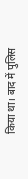किया था। बाद में पुलिस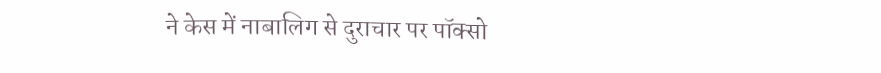ने केस में नाबालिग से दुराचार पर पॉक्सो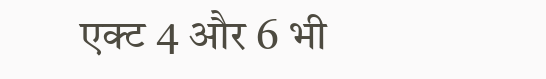एक्ट 4 और 6 भी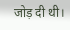जोड़ दी थी।